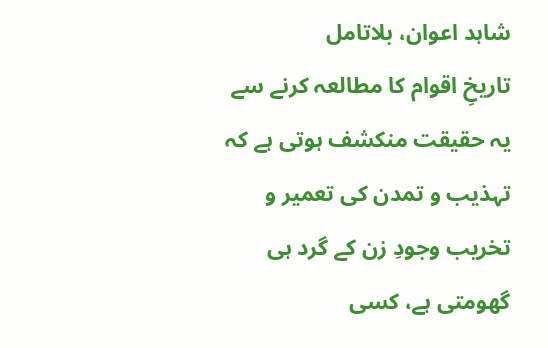شاہد اعوان، بلاتامل
تاریخِ اقوام کا مطالعہ کرنے سے یہ حقیقت منکشف ہوتی ہے کہ تہذیب و تمدن کی تعمیر و تخریب وجودِ زن کے گرد ہی گھومتی ہے، کسی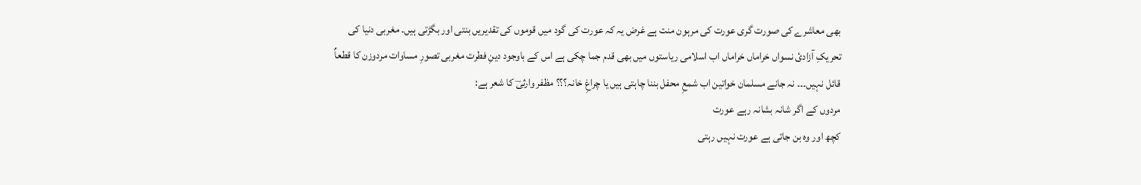بھی معاشرے کی صورت گری عورت کی مرہون منت ہے غرض یہ کہ عورت کی گود میں قوموں کی تقدیریں بنتی اور بگڑتی ہیں۔ مغربی دنیا کی تحریکِ آزادیٔ نسواں خراماں خراماں اب اسلامی ریاستوں میں بھی قدم جما چکی ہے اس کے باوجود دینِ فطرت مغربی تصورِ مساوات مردوزن کا قطعاٌ قائل نہیں۔۔۔ نہ جانے مسلمان خواتین اب شمعِ محفل بننا چاہتی ہیں یا چراغِ خانہ؟؟؟ مظفر وارثیؔ کا شعر ہے:
مردوں کے اگر شانہ بشانہ رہے عورت
کچھ اور وہ بن جاتی ہے عورت نہیں رہتی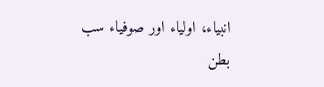انبیاء، اولیاء اور صوفیاء سب بطن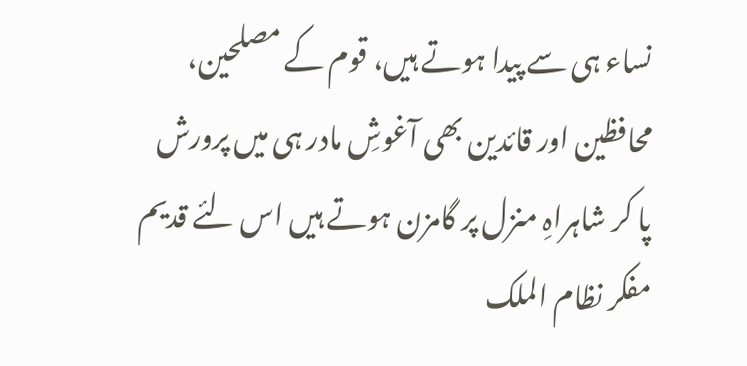نساء ہی سے پیدا ہوتے ہیں، قوم کے مصلحین، محافظین اور قائدین بھی آغوشِ مادر ہی میں پرورش پا کر شاہراہِ منزل پر گامزن ہوتے ہیں اس لئے قدیم مفکر نظام الملک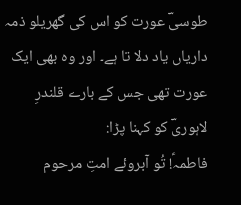طوسیؔ عورت کو اس کی گھریلو ذمہ داریاں یاد دلا تا ہے۔ اور وہ بھی ایک عورت تھی جس کے بارے قلندرِ لاہوریؔ کو کہنا پڑا:
فاطمہؑ! تُو آبروئے امتِ مرحوم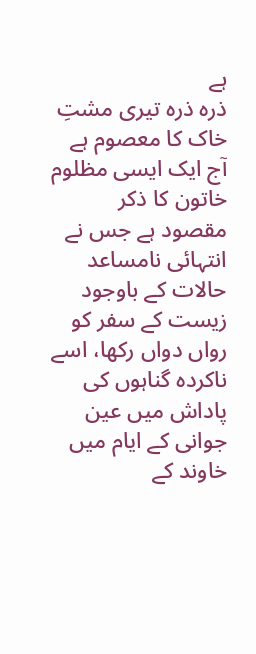ہے
ذرہ ذرہ تیری مشتِ خاک کا معصوم ہے
آج ایک ایسی مظلوم خاتون کا ذکر مقصود ہے جس نے انتہائی نامساعد حالات کے باوجود زیست کے سفر کو رواں دواں رکھا، اسے ناکردہ گناہوں کی پاداش میں عین جوانی کے ایام میں خاوند کے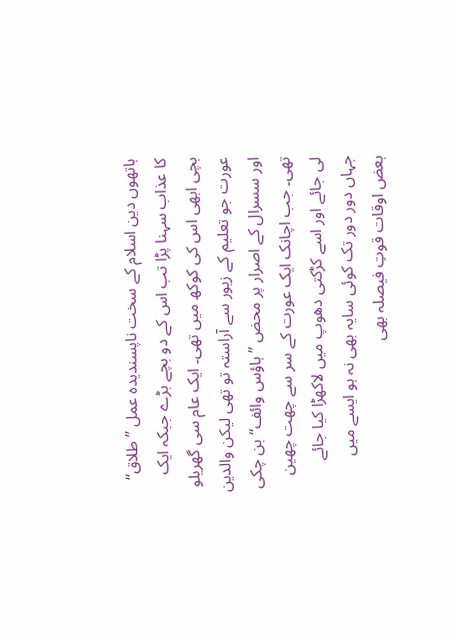ہاتھوں دین اسلام کے سخت ناپسندیدہ عمل ’’طلاق‘‘ کا عذاب سہنا پڑا تب اس کے دو بچے بڑے جبکہ ایک بچی ابھی اس کی کوکھ میں تھی۔ ایک عام سی گھریلو عورت جو تعلیم کے زیور سے آراستہ تو تھی لیکن والدین اور سسرال کے اصرار پر محض ’’ہاؤس وائف‘‘ بن چکی تھی۔ جب اچانک ایک عورت کے سر سے چھت چھین لی جائے اور اسے کڑکتی دھوپ میں لاکھڑا کیا جائے جہاں دور دور تک کوئی سایہ بھی نہ ہو ایسے میں بعض اوقات قوتِ فیصلہ بھی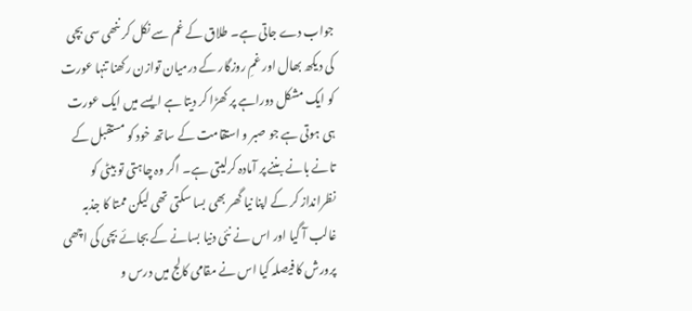جواب دے جاتی ہے۔ طلاق کے غم سے نکل کر ننھی سی بچی کی دیکھ بھال اور غمِ روزگار کے درمیان توازن رکھنا تنہا عورت کو ایک مشکل دوراہے پر کھڑا کر دیتا ہے ایسے میں ایک عورت ہی ہوتی ہے جو صبر و استقامت کے ساتھ خود کو مستقبل کے تانے بانے بننے پر آمادہ کرلیتی ہے۔ اگر وہ چاہتی تو بیٹی کو نظرانداز کر کے اپنا نیا گھر بھی بسا سکتی تھی لیکن ممتا کا جذبہ غالب آ گیا اور اس نے نئی دنیا بسانے کے بجائے بچی کی اچھی پرورش کا فیصلہ کیا اس نے مقامی کالج میں درس و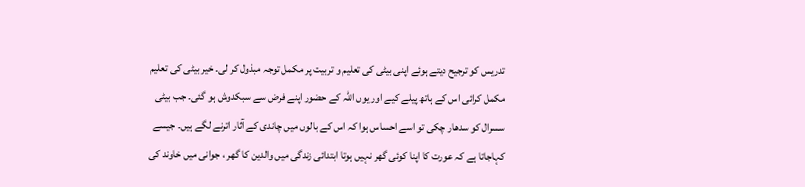تدریس کو ترجیح دیتے ہوئے اپنی بیٹی کی تعلیم و تربیت پر مکمل توجہ مبذول کر لی۔ خیر بیٹی کی تعلیم مکمل کرائی اس کے ہاتھ پیلے کیے اور یوں اللہ کے حضور اپنے فرض سے سبکدوش ہو گئی۔ جب بیٹی سسرال کو سدھار چکی تو اسے احساس ہوا کہ اس کے بالوں میں چاندی کے آثار اترنے لگے ہیں۔ جیسے کہاجاتا ہے کہ عورت کا اپنا کوئی گھر نہیں ہوتا ابتدائی زندگی میں والدین کا گھر ، جوانی میں خاوند کی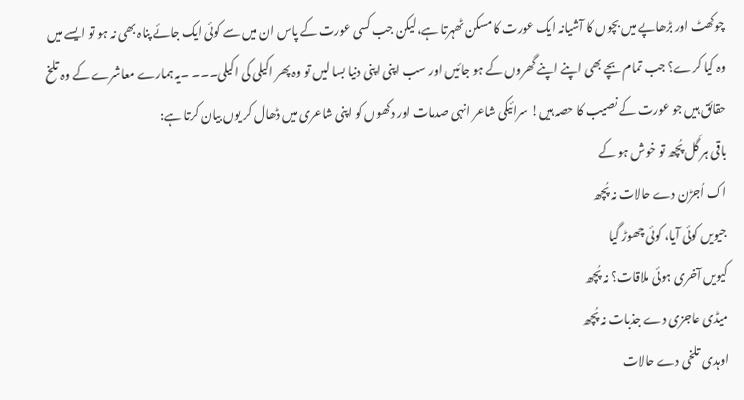چوکھٹ اور بڑھاپے میں بچوں کا آشیانہ ایک عورت کا مسکن ٹھہرتا ہے،لیکن جب کسی عورت کے پاس ان میں سے کوئی ایک جائے پناہ بھی نہ ہو تو ایسے میں وہ کیا کرے؟ جب تمام بچے بھی اپنے اپنے گھروں کے ہو جائیں اور سب اپنی اپنی دنیا بسا لیں تو وہ پھر اکیلی کی اکیلی۔۔۔ ۔یہ ہمارے معاشرے کے وہ تلخ حقائق ہیں جو عورت کے نصیب کا حصہ ہیں! سرائیکی شاعر انہی صدمات اور دکھوں کو اپنی شاعری میں ڈھال کر یوں بیان کرتا ہے:
باقی ہر گَل پُچھ تو خوش ہو کے
اک اُجڑن دے حالات نہ پُچھ
جیویں کوئی آیا، کوئی چھوڑ گیا
کیویں آخری ہوئی ملاقات؟ نہ پُچھ
میڈی عاجزی دے جذبات نہ پُچھ
اوہدی تلخی دے حالات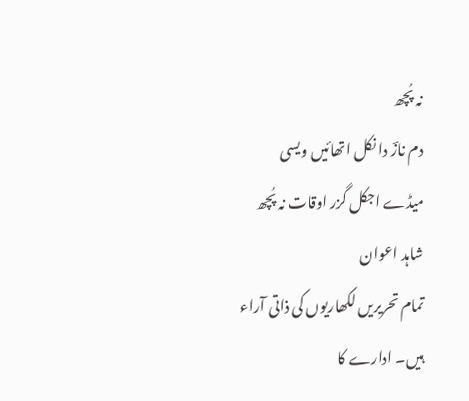نہ پُچھ
دم نازؔ دا نکل اتھائیں ویسی
میڈے اجکل گزر اوقات نہ پُچھ
شاہد اعوان
تمام تحریریں لکھاریوں کی ذاتی آراء ہیں۔ ادارے کا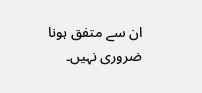ان سے متفق ہونا ضروری نہیں۔